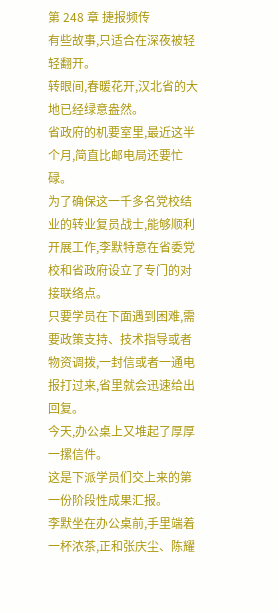第 248 章 捷报频传
有些故事,只适合在深夜被轻轻翻开。
转眼间,春暖花开,汉北省的大地已经绿意盎然。
省政府的机要室里,最近这半个月,简直比邮电局还要忙碌。
为了确保这一千多名党校结业的转业复员战士,能够顺利开展工作,李默特意在省委党校和省政府设立了专门的对接联络点。
只要学员在下面遇到困难,需要政策支持、技术指导或者物资调拨,一封信或者一通电报打过来,省里就会迅速给出回复。
今天,办公桌上又堆起了厚厚一摞信件。
这是下派学员们交上来的第一份阶段性成果汇报。
李默坐在办公桌前,手里端着一杯浓茶,正和张庆尘、陈耀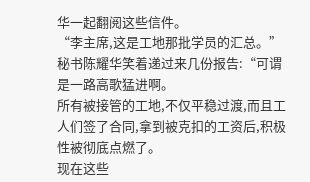华一起翻阅这些信件。
“李主席,这是工地那批学员的汇总。”
秘书陈耀华笑着递过来几份报告:“可谓是一路高歌猛进啊。
所有被接管的工地,不仅平稳过渡,而且工人们签了合同,拿到被克扣的工资后,积极性被彻底点燃了。
现在这些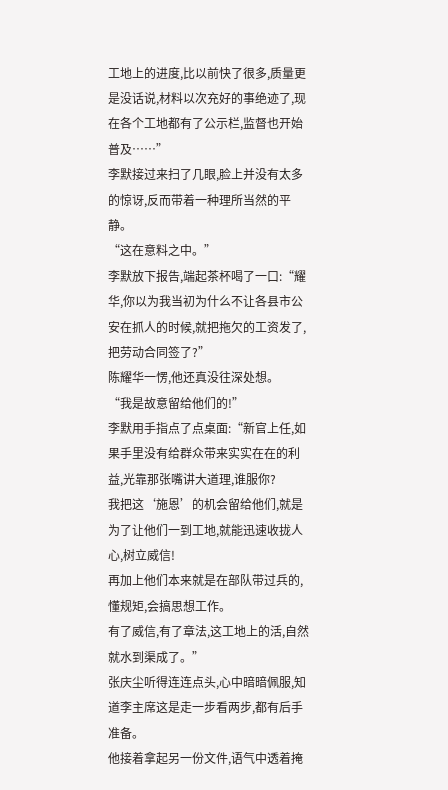工地上的进度,比以前快了很多,质量更是没话说,材料以次充好的事绝迹了,现在各个工地都有了公示栏,监督也开始普及……”
李默接过来扫了几眼,脸上并没有太多的惊讶,反而带着一种理所当然的平静。
“这在意料之中。”
李默放下报告,端起茶杯喝了一口:“耀华,你以为我当初为什么不让各县市公安在抓人的时候,就把拖欠的工资发了,把劳动合同签了?”
陈耀华一愣,他还真没往深处想。
“我是故意留给他们的!”
李默用手指点了点桌面:“新官上任,如果手里没有给群众带来实实在在的利益,光靠那张嘴讲大道理,谁服你?
我把这‘施恩’的机会留给他们,就是为了让他们一到工地,就能迅速收拢人心,树立威信!
再加上他们本来就是在部队带过兵的,懂规矩,会搞思想工作。
有了威信,有了章法,这工地上的活,自然就水到渠成了。”
张庆尘听得连连点头,心中暗暗佩服,知道李主席这是走一步看两步,都有后手准备。
他接着拿起另一份文件,语气中透着掩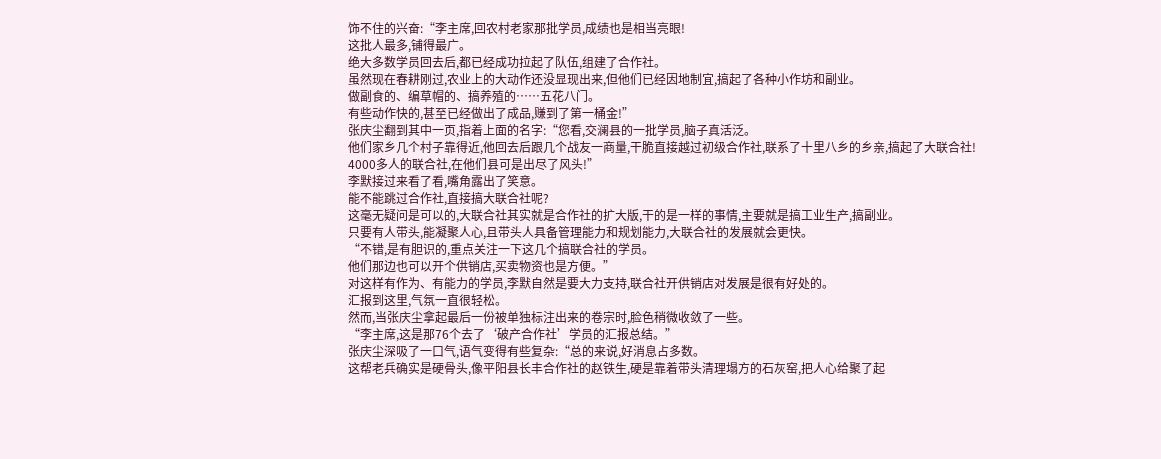饰不住的兴奋:“李主席,回农村老家那批学员,成绩也是相当亮眼!
这批人最多,铺得最广。
绝大多数学员回去后,都已经成功拉起了队伍,组建了合作社。
虽然现在春耕刚过,农业上的大动作还没显现出来,但他们已经因地制宜,搞起了各种小作坊和副业。
做副食的、编草帽的、搞养殖的……五花八门。
有些动作快的,甚至已经做出了成品,赚到了第一桶金!”
张庆尘翻到其中一页,指着上面的名字:“您看,交澜县的一批学员,脑子真活泛。
他们家乡几个村子靠得近,他回去后跟几个战友一商量,干脆直接越过初级合作社,联系了十里八乡的乡亲,搞起了大联合社!
4000多人的联合社,在他们县可是出尽了风头!”
李默接过来看了看,嘴角露出了笑意。
能不能跳过合作社,直接搞大联合社呢?
这毫无疑问是可以的,大联合社其实就是合作社的扩大版,干的是一样的事情,主要就是搞工业生产,搞副业。
只要有人带头,能凝聚人心,且带头人具备管理能力和规划能力,大联合社的发展就会更快。
“不错,是有胆识的,重点关注一下这几个搞联合社的学员。
他们那边也可以开个供销店,买卖物资也是方便。”
对这样有作为、有能力的学员,李默自然是要大力支持,联合社开供销店对发展是很有好处的。
汇报到这里,气氛一直很轻松。
然而,当张庆尘拿起最后一份被单独标注出来的卷宗时,脸色稍微收敛了一些。
“李主席,这是那76个去了‘破产合作社’学员的汇报总结。”
张庆尘深吸了一口气,语气变得有些复杂:“总的来说,好消息占多数。
这帮老兵确实是硬骨头,像平阳县长丰合作社的赵铁生,硬是靠着带头清理塌方的石灰窑,把人心给聚了起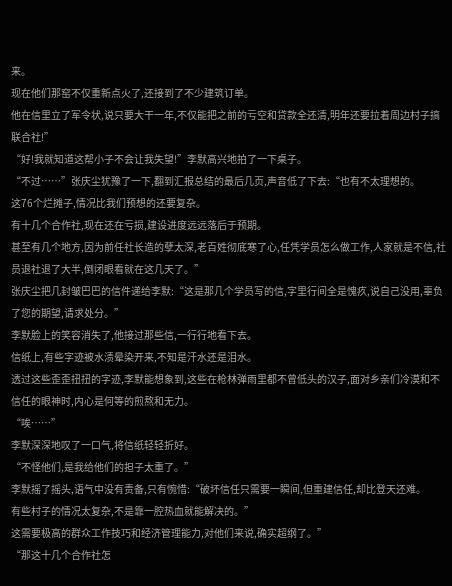来。
现在他们那窑不仅重新点火了,还接到了不少建筑订单。
他在信里立了军令状,说只要大干一年,不仅能把之前的亏空和贷款全还清,明年还要拉着周边村子搞联合社!”
“好!我就知道这帮小子不会让我失望!”李默高兴地拍了一下桌子。
“不过……”张庆尘犹豫了一下,翻到汇报总结的最后几页,声音低了下去:“也有不太理想的。
这76个烂摊子,情况比我们预想的还要复杂。
有十几个合作社,现在还在亏损,建设进度远远落后于预期。
甚至有几个地方,因为前任社长造的孽太深,老百姓彻底寒了心,任凭学员怎么做工作,人家就是不信,社员退社退了大半,倒闭眼看就在这几天了。”
张庆尘把几封皱巴巴的信件递给李默:“这是那几个学员写的信,字里行间全是愧疚,说自己没用,辜负了您的期望,请求处分。”
李默脸上的笑容消失了,他接过那些信,一行行地看下去。
信纸上,有些字迹被水渍晕染开来,不知是汗水还是泪水。
透过这些歪歪扭扭的字迹,李默能想象到,这些在枪林弹雨里都不曾低头的汉子,面对乡亲们冷漠和不信任的眼神时,内心是何等的煎熬和无力。
“唉……”
李默深深地叹了一口气,将信纸轻轻折好。
“不怪他们,是我给他们的担子太重了。”
李默摇了摇头,语气中没有责备,只有惋惜:“破坏信任只需要一瞬间,但重建信任,却比登天还难。
有些村子的情况太复杂,不是靠一腔热血就能解决的。”
这需要极高的群众工作技巧和经济管理能力,对他们来说,确实超纲了。”
“那这十几个合作社怎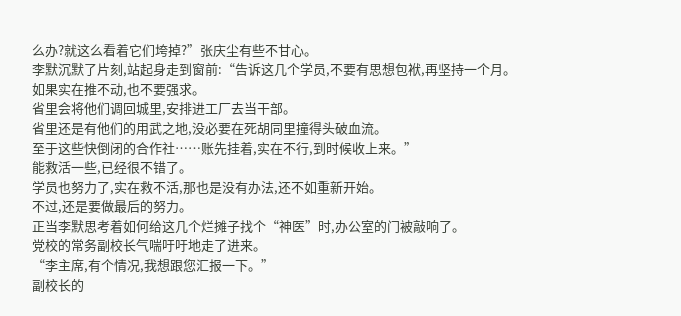么办?就这么看着它们垮掉?”张庆尘有些不甘心。
李默沉默了片刻,站起身走到窗前:“告诉这几个学员,不要有思想包袱,再坚持一个月。
如果实在推不动,也不要强求。
省里会将他们调回城里,安排进工厂去当干部。
省里还是有他们的用武之地,没必要在死胡同里撞得头破血流。
至于这些快倒闭的合作社……账先挂着,实在不行,到时候收上来。”
能救活一些,已经很不错了。
学员也努力了,实在救不活,那也是没有办法,还不如重新开始。
不过,还是要做最后的努力。
正当李默思考着如何给这几个烂摊子找个“神医”时,办公室的门被敲响了。
党校的常务副校长气喘吁吁地走了进来。
“李主席,有个情况,我想跟您汇报一下。”
副校长的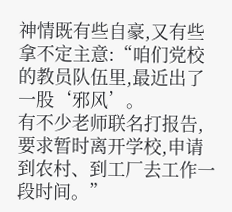神情既有些自豪,又有些拿不定主意:“咱们党校的教员队伍里,最近出了一股‘邪风’。
有不少老师联名打报告,要求暂时离开学校,申请到农村、到工厂去工作一段时间。”